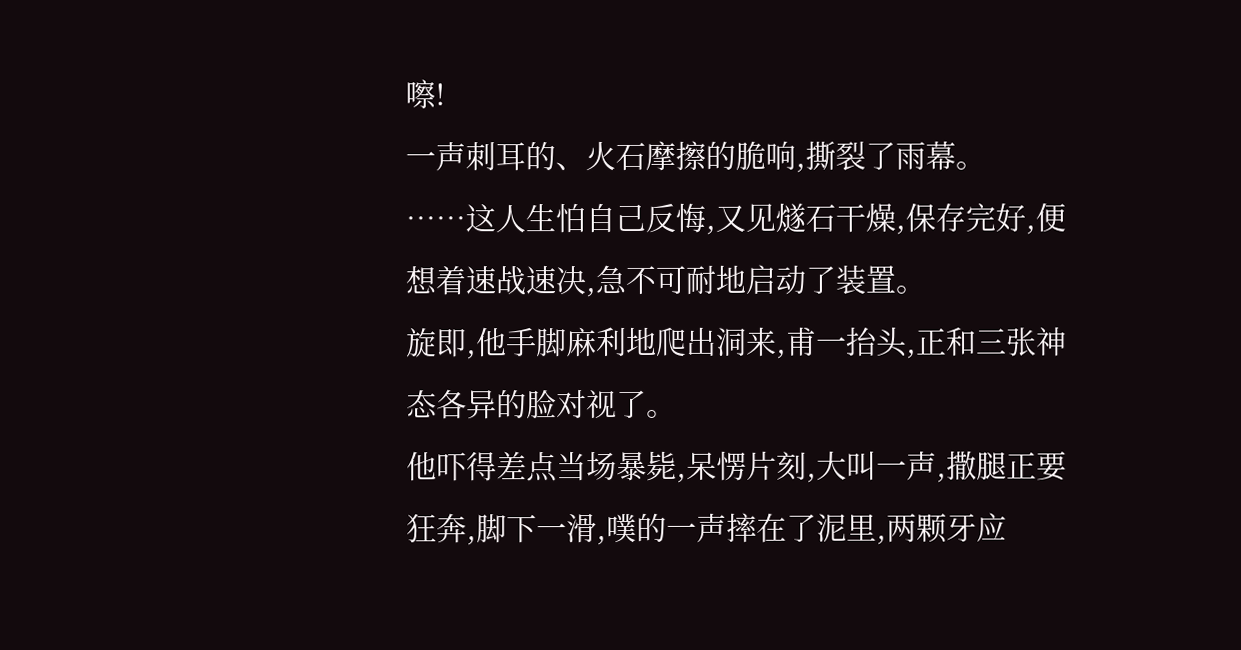嚓!
一声刺耳的、火石摩擦的脆响,撕裂了雨幕。
……这人生怕自己反悔,又见燧石干燥,保存完好,便想着速战速决,急不可耐地启动了装置。
旋即,他手脚麻利地爬出洞来,甫一抬头,正和三张神态各异的脸对视了。
他吓得差点当场暴毙,呆愣片刻,大叫一声,撒腿正要狂奔,脚下一滑,噗的一声摔在了泥里,两颗牙应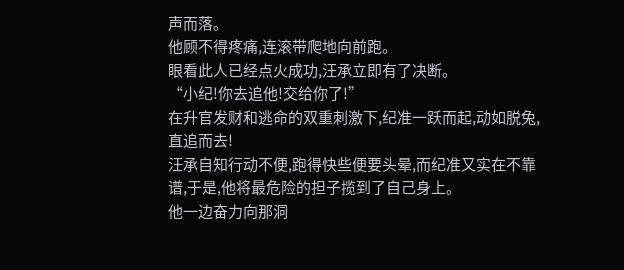声而落。
他顾不得疼痛,连滚带爬地向前跑。
眼看此人已经点火成功,汪承立即有了决断。
“小纪!你去追他!交给你了!”
在升官发财和逃命的双重刺激下,纪准一跃而起,动如脱兔,直追而去!
汪承自知行动不便,跑得快些便要头晕,而纪准又实在不靠谱,于是,他将最危险的担子揽到了自己身上。
他一边奋力向那洞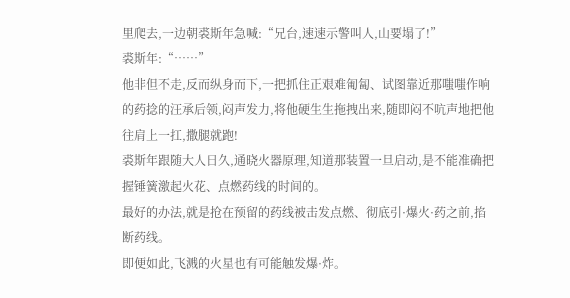里爬去,一边朝裘斯年急喊:“兄台,速速示警叫人,山要塌了!”
裘斯年:“……”
他非但不走,反而纵身而下,一把抓住正艰难匍匐、试图靠近那嗤嗤作响的药捻的汪承后领,闷声发力,将他硬生生拖拽出来,随即闷不吭声地把他往肩上一扛,撒腿就跑!
裘斯年跟随大人日久,通晓火器原理,知道那装置一旦启动,是不能准确把握锤簧激起火花、点燃药线的时间的。
最好的办法,就是抢在预留的药线被击发点燃、彻底引·爆火·药之前,掐断药线。
即便如此,飞溅的火星也有可能触发爆·炸。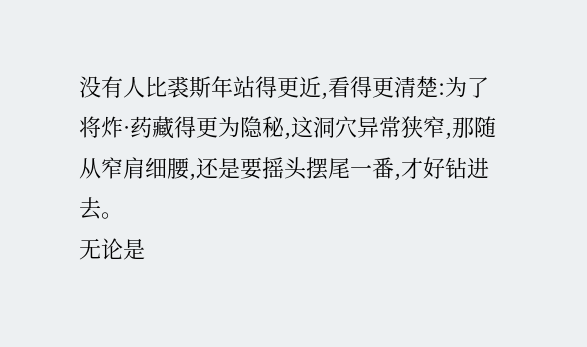没有人比裘斯年站得更近,看得更清楚:为了将炸·药藏得更为隐秘,这洞穴异常狭窄,那随从窄肩细腰,还是要摇头摆尾一番,才好钻进去。
无论是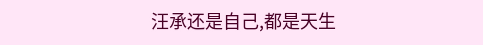汪承还是自己,都是天生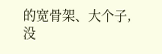的宽骨架、大个子,没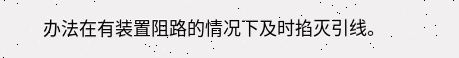办法在有装置阻路的情况下及时掐灭引线。